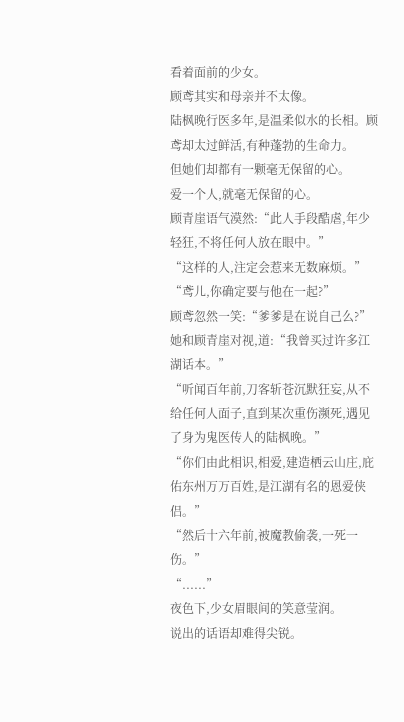看着面前的少女。
顾鸢其实和母亲并不太像。
陆枫晚行医多年,是温柔似水的长相。顾鸢却太过鲜活,有种蓬勃的生命力。
但她们却都有一颗毫无保留的心。
爱一个人,就毫无保留的心。
顾青崖语气漠然:“此人手段酷虐,年少轻狂,不将任何人放在眼中。”
“这样的人,注定会惹来无数麻烦。”
“鸢儿,你确定要与他在一起?”
顾鸢忽然一笑:“爹爹是在说自己么?”
她和顾青崖对视,道:“我曾买过许多江湖话本。”
“听闻百年前,刀客斩苍沉默狂妄,从不给任何人面子,直到某次重伤濒死,遇见了身为鬼医传人的陆枫晚。”
“你们由此相识,相爱,建造栖云山庄,庇佑东州万万百姓,是江湖有名的恩爱侠侣。”
“然后十六年前,被魔教偷袭,一死一伤。”
“......”
夜色下,少女眉眼间的笑意莹润。
说出的话语却难得尖锐。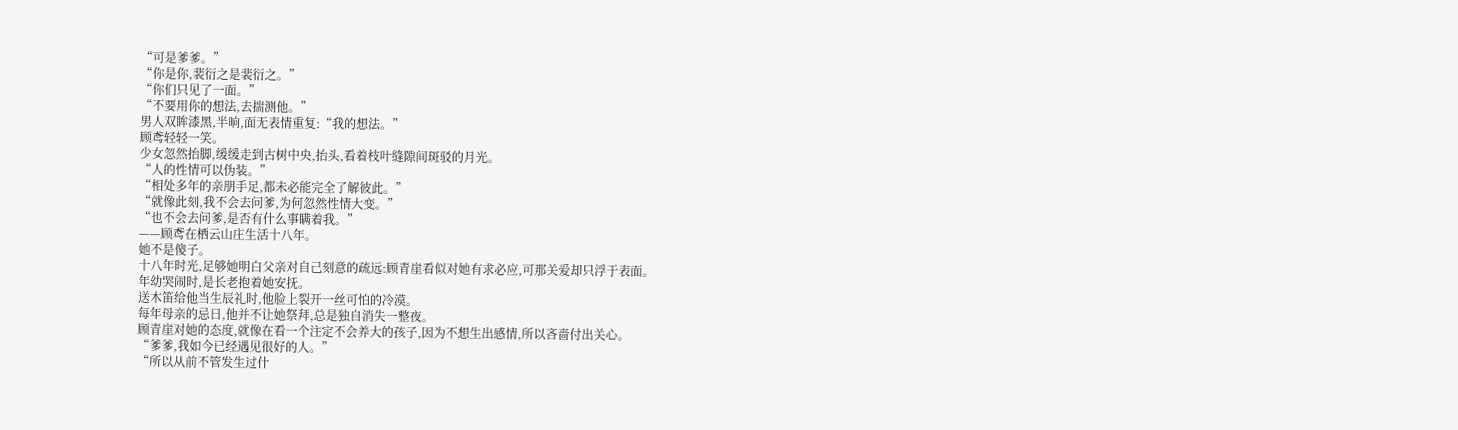“可是爹爹。”
“你是你,裴衍之是裴衍之。”
“你们只见了一面。”
“不要用你的想法,去揣测他。”
男人双眸漆黑,半晌,面无表情重复:“我的想法。”
顾鸢轻轻一笑。
少女忽然抬脚,缓缓走到古树中央,抬头,看着枝叶缝隙间斑驳的月光。
“人的性情可以伪装。”
“相处多年的亲朋手足,都未必能完全了解彼此。”
“就像此刻,我不会去问爹,为何忽然性情大变。”
“也不会去问爹,是否有什么事瞒着我。”
——顾鸢在栖云山庄生活十八年。
她不是傻子。
十八年时光,足够她明白父亲对自己刻意的疏远:顾青崖看似对她有求必应,可那关爱却只浮于表面。
年幼哭闹时,是长老抱着她安抚。
送木笛给他当生辰礼时,他脸上裂开一丝可怕的冷漠。
每年母亲的忌日,他并不让她祭拜,总是独自消失一整夜。
顾青崖对她的态度,就像在看一个注定不会养大的孩子,因为不想生出感情,所以吝啬付出关心。
“爹爹,我如今已经遇见很好的人。”
“所以从前不管发生过什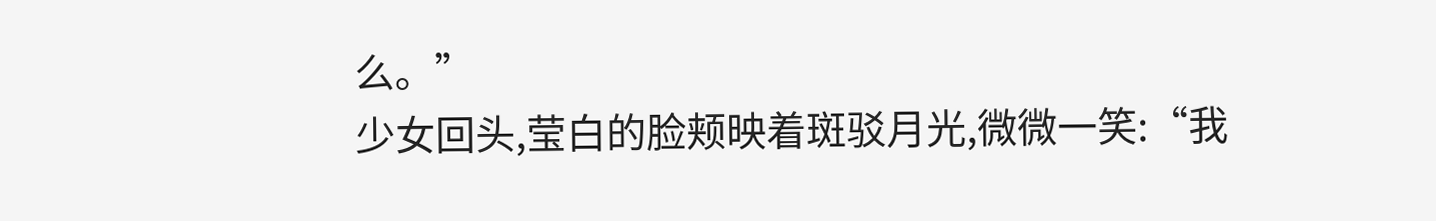么。”
少女回头,莹白的脸颊映着斑驳月光,微微一笑:“我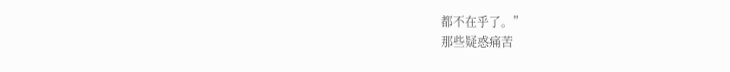都不在乎了。”
那些疑惑痛苦